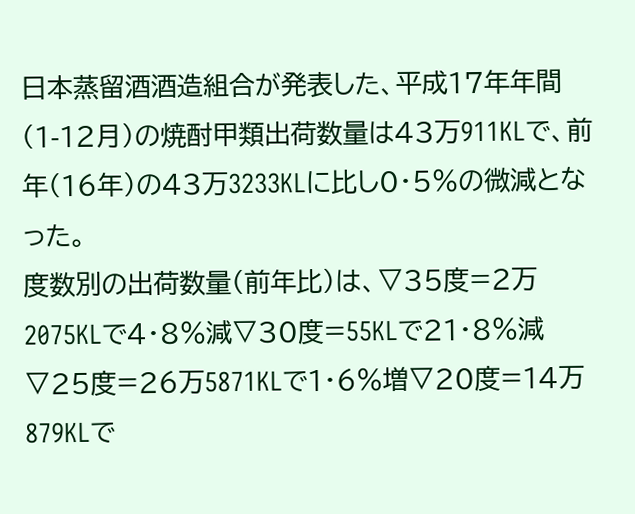日本蒸留酒酒造組合が発表した、平成17年年間(1-12月)の焼酎甲類出荷数量は43万911KLで、前年(16年)の43万3233KLに比し0・5%の微減となった。
度数別の出荷数量(前年比)は、▽35度=2万2075KLで4・8%減▽30度=55KLで21・8%減▽25度=26万5871KLで1・6%増▽20度=14万879KLで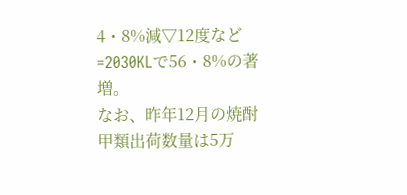4・8%減▽12度など=2030KLで56・8%の著増。
なお、昨年12月の焼酎甲類出荷数量は5万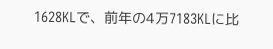1628KLで、前年の4万7183KLに比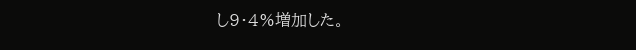し9・4%増加した。